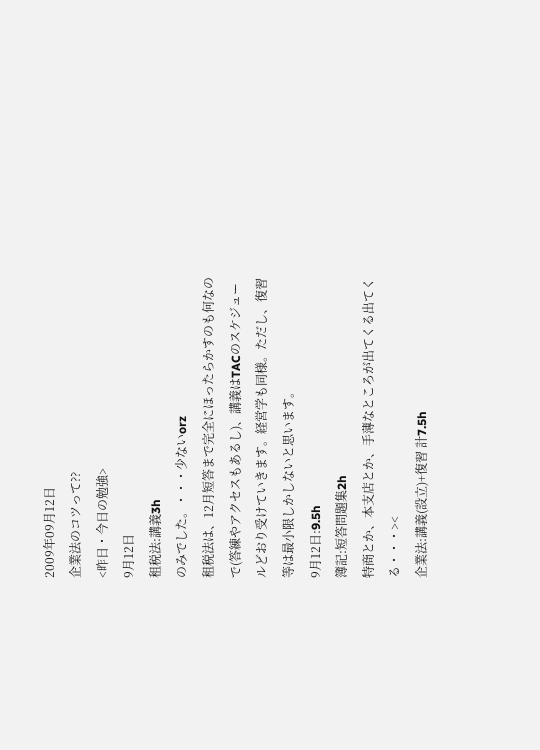2009年09月12日
企業法のコツって??
<昨日・今日の勉強>
9月12日
租税法:講義3h
のみでした。・・・少ないorz
租税法は、12月短答まで完全にほったらかすのも何なので(答練やアクセスもあるし)、講義はTACのスケジュールどおり受けていきます。経営学も同様。ただし、復習等は最小限しかしないと思います。
9月12日:9.5h
簿記:短答問題集2h
特商とか、本支店とか、手薄なところが出てくる出てくる・・・><
企業法:講義(設立)+復習 計7.5h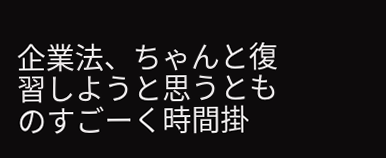企業法、ちゃんと復習しようと思うとものすごーく時間掛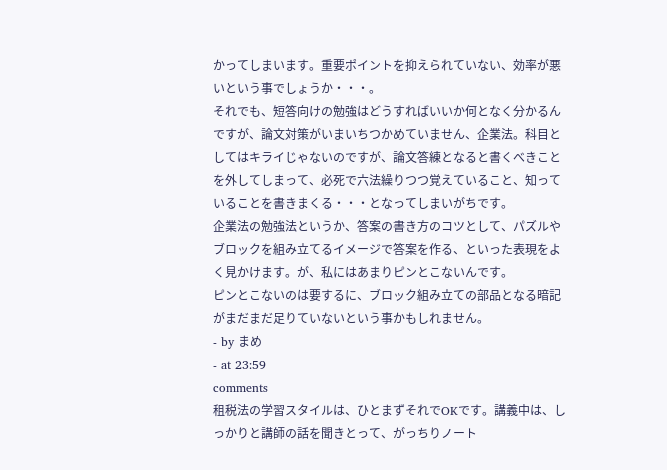かってしまいます。重要ポイントを抑えられていない、効率が悪いという事でしょうか・・・。
それでも、短答向けの勉強はどうすればいいか何となく分かるんですが、論文対策がいまいちつかめていません、企業法。科目としてはキライじゃないのですが、論文答練となると書くべきことを外してしまって、必死で六法繰りつつ覚えていること、知っていることを書きまくる・・・となってしまいがちです。
企業法の勉強法というか、答案の書き方のコツとして、パズルやブロックを組み立てるイメージで答案を作る、といった表現をよく見かけます。が、私にはあまりピンとこないんです。
ピンとこないのは要するに、ブロック組み立ての部品となる暗記がまだまだ足りていないという事かもしれません。
- by まめ
- at 23:59
comments
租税法の学習スタイルは、ひとまずそれでOKです。講義中は、しっかりと講師の話を聞きとって、がっちりノート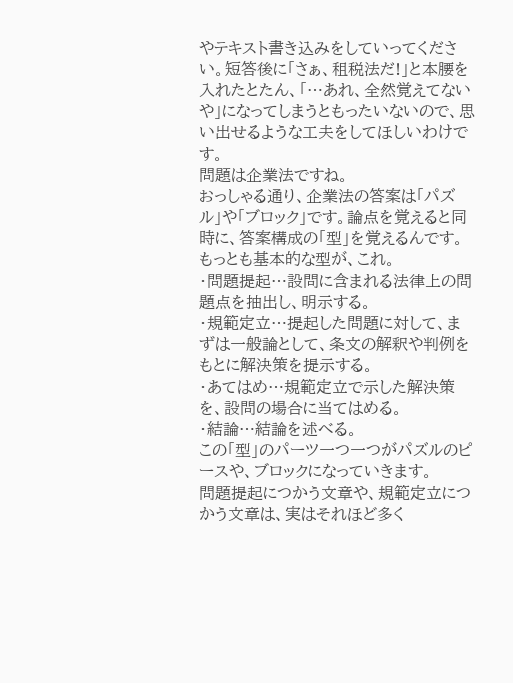やテキスト書き込みをしていってください。短答後に「さぁ、租税法だ!」と本腰を入れたとたん、「…あれ、全然覚えてないや」になってしまうともったいないので、思い出せるような工夫をしてほしいわけです。
問題は企業法ですね。
おっしゃる通り、企業法の答案は「パズル」や「ブロック」です。論点を覚えると同時に、答案構成の「型」を覚えるんです。もっとも基本的な型が、これ。
・問題提起…設問に含まれる法律上の問題点を抽出し、明示する。
・規範定立…提起した問題に対して、まずは一般論として、条文の解釈や判例をもとに解決策を提示する。
・あてはめ…規範定立で示した解決策を、設問の場合に当てはめる。
・結論…結論を述べる。
この「型」のパーツ一つ一つがパズルのピースや、ブロックになっていきます。
問題提起につかう文章や、規範定立につかう文章は、実はそれほど多く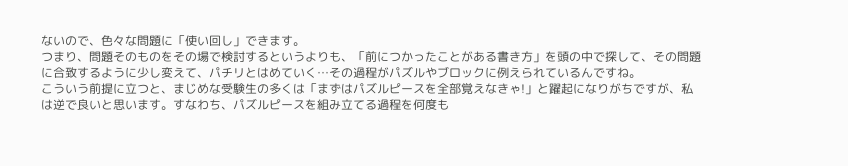ないので、色々な問題に「使い回し」できます。
つまり、問題そのものをその場で検討するというよりも、「前につかったことがある書き方」を頭の中で探して、その問題に合致するように少し変えて、パチリとはめていく…その過程がパズルやブロックに例えられているんですね。
こういう前提に立つと、まじめな受験生の多くは「まずはパズルピースを全部覚えなきゃ!」と躍起になりがちですが、私は逆で良いと思います。すなわち、パズルピースを組み立てる過程を何度も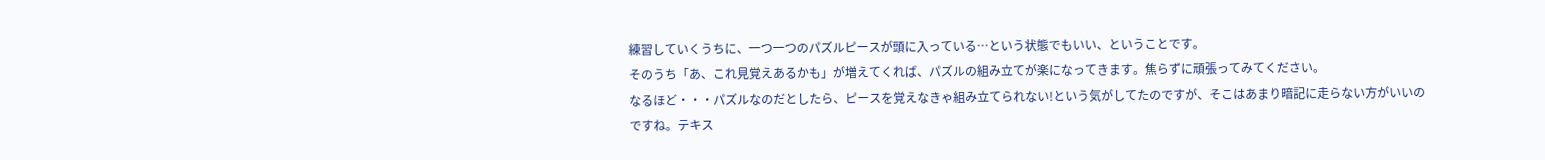練習していくうちに、一つ一つのパズルピースが頭に入っている…という状態でもいい、ということです。
そのうち「あ、これ見覚えあるかも」が増えてくれば、パズルの組み立てが楽になってきます。焦らずに頑張ってみてください。
なるほど・・・パズルなのだとしたら、ピースを覚えなきゃ組み立てられない!という気がしてたのですが、そこはあまり暗記に走らない方がいいのですね。テキス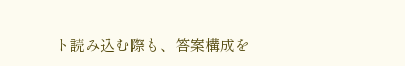ト読み込む際も、答案構成を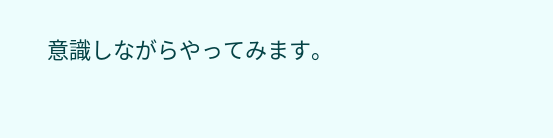意識しながらやってみます。